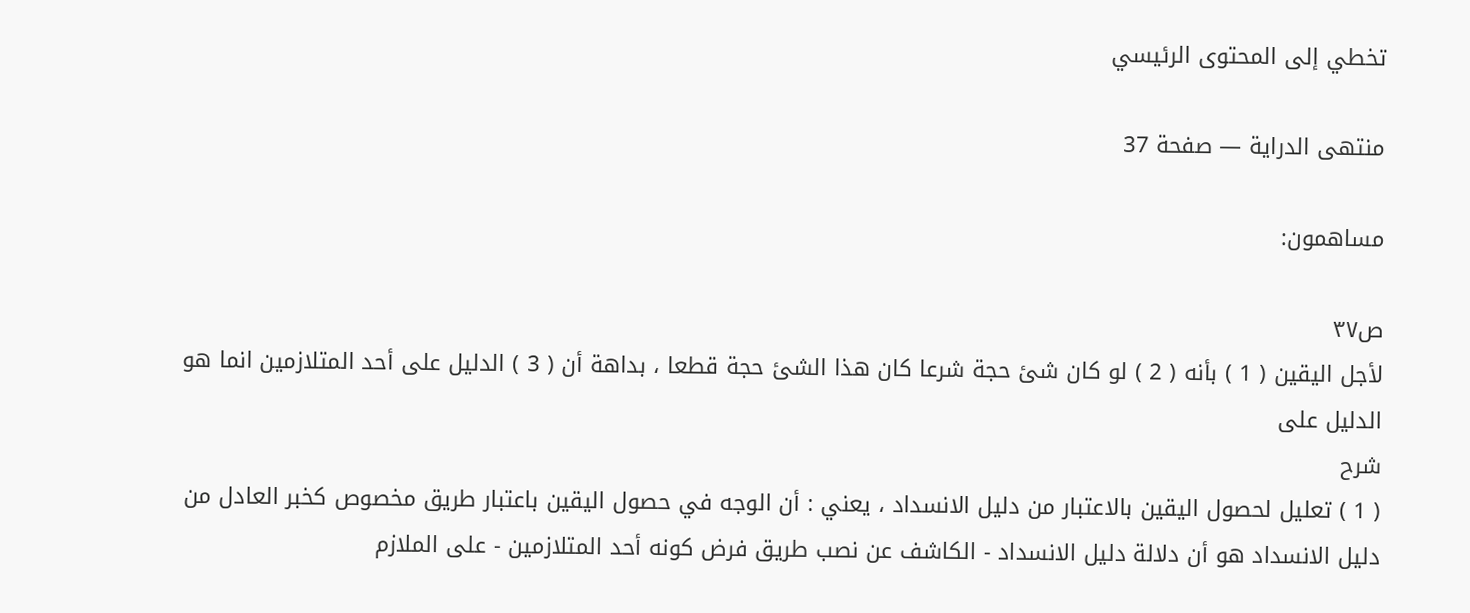تخطي إلى المحتوى الرئيسي

منتهى الدراية — صفحة 37

مساهمون:

ص٣٧
لأجل اليقين ( 1 ) بأنه ( 2 ) لو كان شئ حجة شرعا كان هذا الشئ حجة قطعا ، بداهة أن ( 3 ) الدليل على أحد المتلازمين انما هو الدليل على
شرح
( 1 ) تعليل لحصول اليقين بالاعتبار من دليل الانسداد ، يعني : أن الوجه في حصول اليقين باعتبار طريق مخصوص كخبر العادل من دليل الانسداد هو أن دلالة دليل الانسداد - الكاشف عن نصب طريق فرض كونه أحد المتلازمين - على الملازم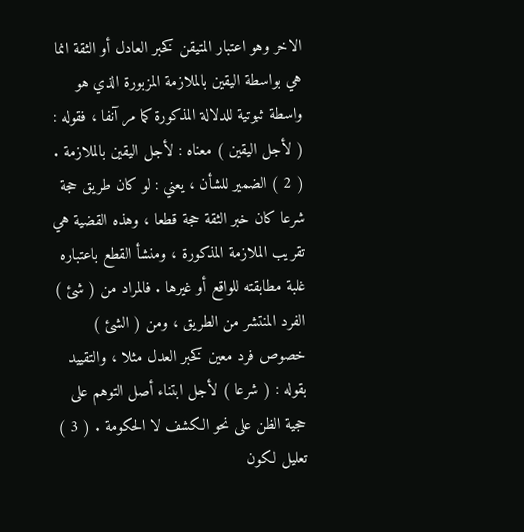الاخر وهو اعتبار المتيقن كخبر العادل أو الثقة انما هي بواسطة اليقين بالملازمة المزبورة الذي هو واسطة ثبوتية للدلالة المذكورة كما مر آنفا ، فقوله : ( لأجل اليقين ) معناه : لأجل اليقين بالملازمة . ( 2 ) الضمير للشأن ، يعني : لو كان طريق حجة شرعا كان خبر الثقة حجة قطعا ، وهذه القضية هي تقريب الملازمة المذكورة ، ومنشأ القطع باعتباره غلبة مطابقته للواقع أو غيرها . فالمراد من ( شئ ) الفرد المنتشر من الطريق ، ومن ( الشئ ) خصوص فرد معين كخبر العدل مثلا ، والتقييد بقوله : ( شرعا ) لأجل ابتناء أصل التوهم على حجية الظن على نحو الكشف لا الحكومة . ( 3 ) تعليل لكون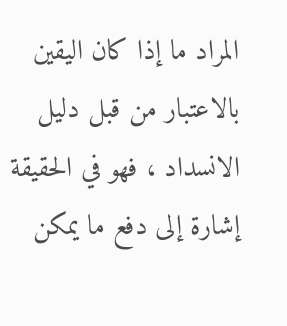المراد ما إذا كان اليقين بالاعتبار من قبل دليل الانسداد ، فهو في الحقيقة إشارة إلى دفع ما يمكن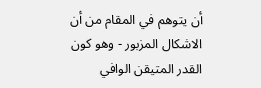أن يتوهم في المقام من أن الاشكال المزبور - وهو كون القدر المتيقن الوافي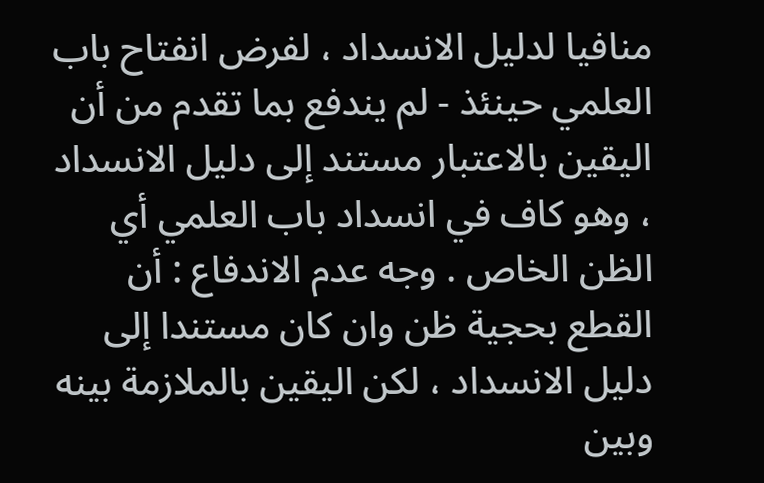منافيا لدليل الانسداد ، لفرض انفتاح باب العلمي حينئذ - لم يندفع بما تقدم من أن اليقين بالاعتبار مستند إلى دليل الانسداد ، وهو كاف في انسداد باب العلمي أي الظن الخاص . وجه عدم الاندفاع : أن القطع بحجية ظن وان كان مستندا إلى دليل الانسداد ، لكن اليقين بالملازمة بينه وبين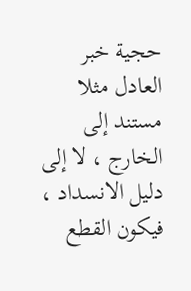حجية خبر العادل مثلا مستند إلى الخارج ، لا إلى دليل الانسداد ، فيكون القطع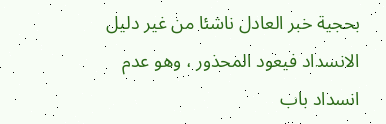بحجية خبر العادل ناشئا من غير دليل الانسداد فيعود المحذور ، وهو عدم انسداد باب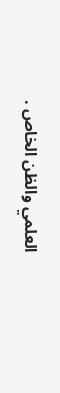العلمي والظن الخاص .